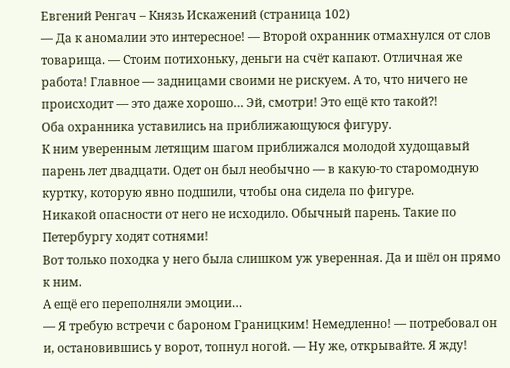Евгений Ренгач – Князь Искажений (страница 102)
— Да к аномалии это интересное! — Второй охранник отмахнулся от слов товарища. — Стоим потихоньку, деньги на счёт капают. Отличная же работа! Главное — задницами своими не рискуем. А то, что ничего не происходит — это даже хорошо… Эй, смотри! Это ещё кто такой⁈
Оба охранника уставились на приближающуюся фигуру.
К ним уверенным летящим шагом приближался молодой худощавый парень лет двадцати. Одет он был необычно — в какую-то старомодную куртку, которую явно подшили, чтобы она сидела по фигуре.
Никакой опасности от него не исходило. Обычный парень. Такие по Петербургу ходят сотнями!
Вот только походка у него была слишком уж уверенная. Да и шёл он прямо к ним.
А ещё его переполняли эмоции…
— Я требую встречи с бароном Границким! Немедленно! — потребовал он и, остановившись у ворот, топнул ногой. — Ну же, открывайте. Я жду!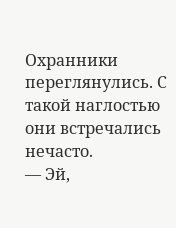Охранники переглянулись. С такой наглостью они встречались нечасто.
— Эй,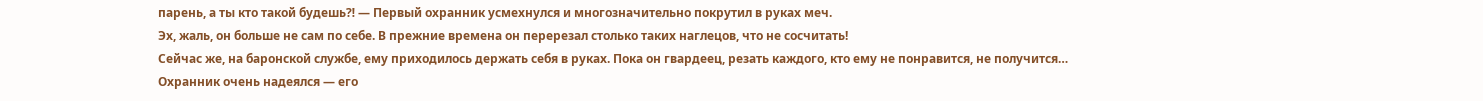парень, а ты кто такой будешь⁈ — Первый охранник усмехнулся и многозначительно покрутил в руках меч.
Эх, жаль, он больше не сам по себе. В прежние времена он перерезал столько таких наглецов, что не сосчитать!
Сейчас же, на баронской службе, ему приходилось держать себя в руках. Пока он гвардеец, резать каждого, кто ему не понравится, не получится…
Охранник очень надеялся — его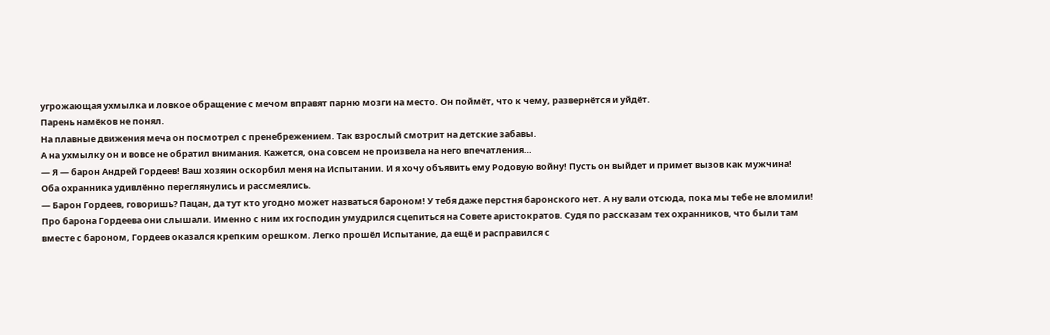угрожающая ухмылка и ловкое обращение с мечом вправят парню мозги на место. Он поймёт, что к чему, развернётся и уйдёт.
Парень намёков не понял.
На плавные движения меча он посмотрел с пренебрежением. Так взрослый смотрит на детские забавы.
А на ухмылку он и вовсе не обратил внимания. Кажется, она совсем не произвела на него впечатления…
— Я — барон Андрей Гордеев! Ваш хозяин оскорбил меня на Испытании. И я хочу объявить ему Родовую войну! Пусть он выйдет и примет вызов как мужчина!
Оба охранника удивлённо переглянулись и рассмеялись.
— Барон Гордеев, говоришь? Пацан, да тут кто угодно может назваться бароном! У тебя даже перстня баронского нет. А ну вали отсюда, пока мы тебе не вломили!
Про барона Гордеева они слышали. Именно с ним их господин умудрился сцепиться на Совете аристократов. Судя по рассказам тех охранников, что были там вместе с бароном, Гордеев оказался крепким орешком. Легко прошёл Испытание, да ещё и расправился с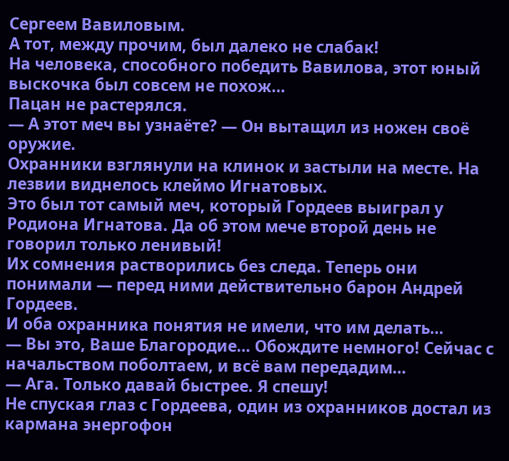Сергеем Вавиловым.
А тот, между прочим, был далеко не слабак!
На человека, способного победить Вавилова, этот юный выскочка был совсем не похож…
Пацан не растерялся.
— А этот меч вы узнаёте? — Он вытащил из ножен своё оружие.
Охранники взглянули на клинок и застыли на месте. На лезвии виднелось клеймо Игнатовых.
Это был тот самый меч, который Гордеев выиграл у Родиона Игнатова. Да об этом мече второй день не говорил только ленивый!
Их сомнения растворились без следа. Теперь они понимали — перед ними действительно барон Андрей Гордеев.
И оба охранника понятия не имели, что им делать…
— Вы это, Ваше Благородие… Обождите немного! Сейчас с начальством поболтаем, и всё вам передадим…
— Ага. Только давай быстрее. Я спешу!
Не спуская глаз с Гордеева, один из охранников достал из кармана энергофон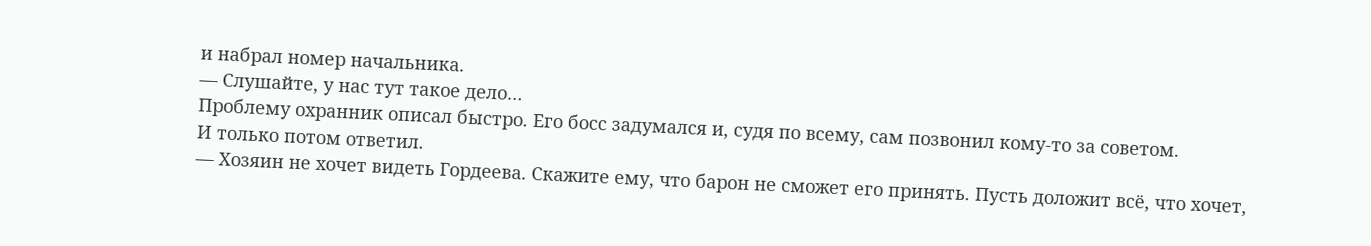и набрал номер начальника.
— Слушайте, у нас тут такое дело…
Проблему охранник описал быстро. Его босс задумался и, судя по всему, сам позвонил кому-то за советом.
И только потом ответил.
— Хозяин не хочет видеть Гордеева. Скажите ему, что барон не сможет его принять. Пусть доложит всё, что хочет,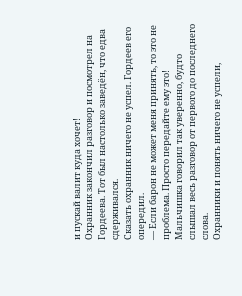и пускай валит куда хочет!
Охранник закончил разговор и посмотрел на Гордеева. Тот был настолько заведён, что едва сдерживался.
Сказать охранник ничего не успел. Гордеев его опередил.
— Если барон не может меня принять, то это не проблема. Просто передайте ему это!
Мальчишка говорил так уверенно, будто слышал весь разговор от первого до последнего слова.
Охранники и понять ничего не успели,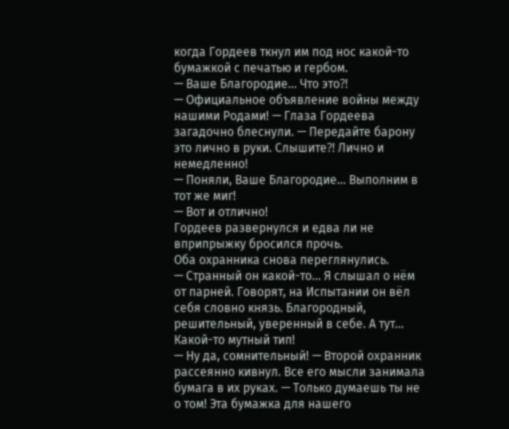когда Гордеев ткнул им под нос какой-то бумажкой с печатью и гербом.
— Ваше Благородие… Что это⁈
— Официальное объявление войны между нашими Родами! — Глаза Гордеева загадочно блеснули. — Передайте барону это лично в руки. Слышите⁈ Лично и немедленно!
— Поняли, Ваше Благородие… Выполним в тот же миг!
— Вот и отлично!
Гордеев развернулся и едва ли не вприпрыжку бросился прочь.
Оба охранника снова переглянулись.
— Странный он какой-то… Я слышал о нём от парней. Говорят, на Испытании он вёл себя словно князь. Благородный, решительный, уверенный в себе. А тут… Какой-то мутный тип!
— Ну да, сомнительный! — Второй охранник рассеянно кивнул. Все его мысли занимала бумага в их руках. — Только думаешь ты не о том! Эта бумажка для нашего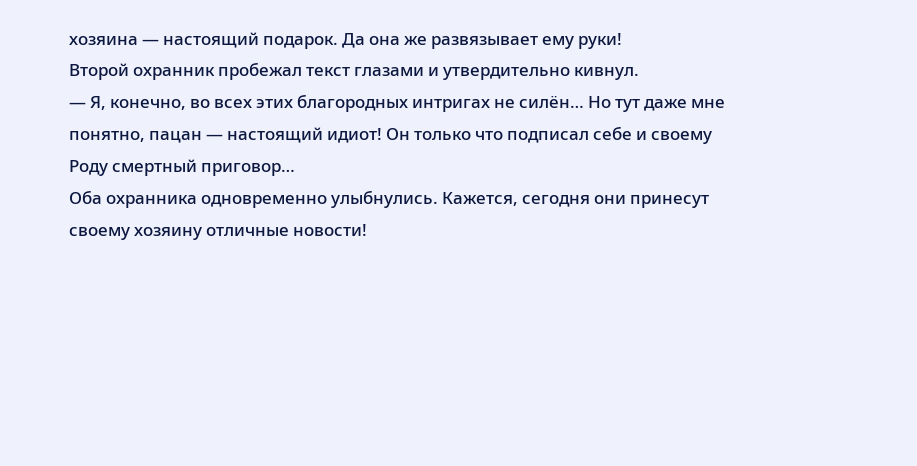хозяина — настоящий подарок. Да она же развязывает ему руки!
Второй охранник пробежал текст глазами и утвердительно кивнул.
— Я, конечно, во всех этих благородных интригах не силён… Но тут даже мне понятно, пацан — настоящий идиот! Он только что подписал себе и своему Роду смертный приговор…
Оба охранника одновременно улыбнулись. Кажется, сегодня они принесут своему хозяину отличные новости!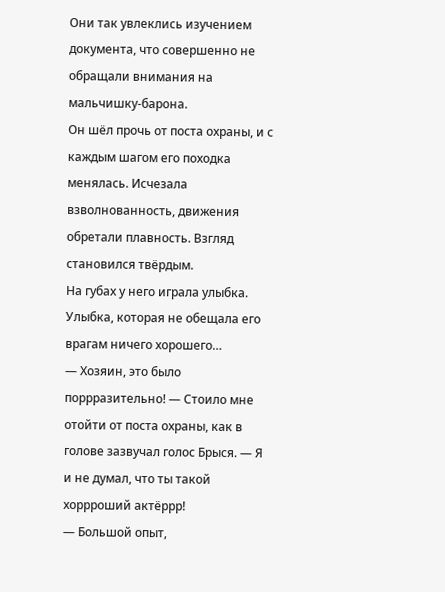Они так увлеклись изучением документа, что совершенно не обращали внимания на мальчишку-барона.
Он шёл прочь от поста охраны, и с каждым шагом его походка менялась. Исчезала взволнованность, движения обретали плавность. Взгляд становился твёрдым.
На губах у него играла улыбка.
Улыбка, которая не обещала его врагам ничего хорошего…
— Хозяин, это было поррразительно! — Стоило мне отойти от поста охраны, как в голове зазвучал голос Брыся. — Я и не думал, что ты такой хоррроший актёррр!
— Большой опыт,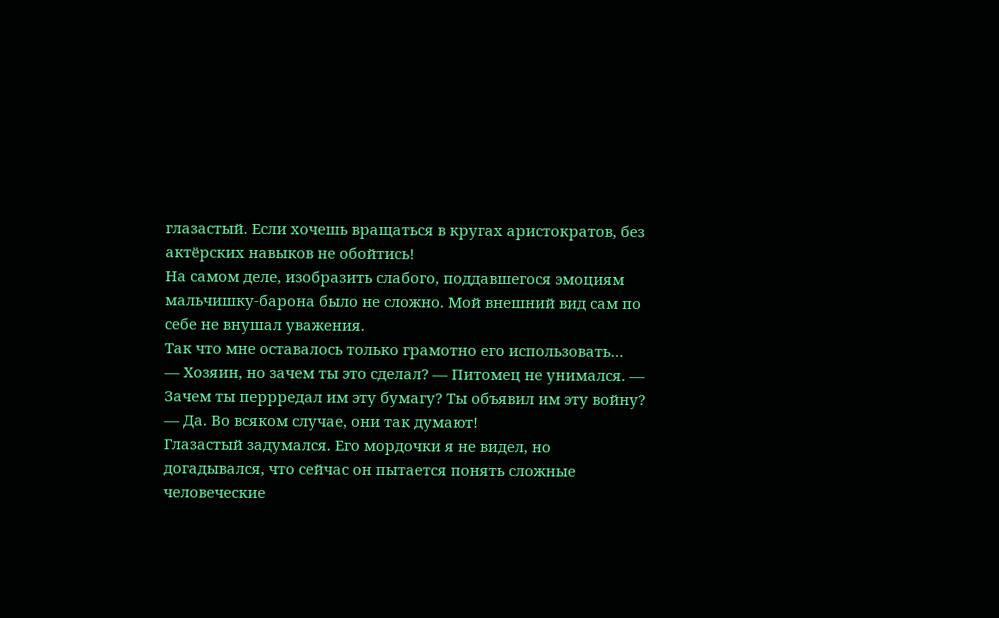глазастый. Если хочешь вращаться в кругах аристократов, без актёрских навыков не обойтись!
На самом деле, изобразить слабого, поддавшегося эмоциям мальчишку-барона было не сложно. Мой внешний вид сам по себе не внушал уважения.
Так что мне оставалось только грамотно его использовать…
— Хозяин, но зачем ты это сделал? — Питомец не унимался. — Зачем ты перрредал им эту бумагу? Ты объявил им эту войну?
— Да. Во всяком случае, они так думают!
Глазастый задумался. Его мордочки я не видел, но догадывался, что сейчас он пытается понять сложные человеческие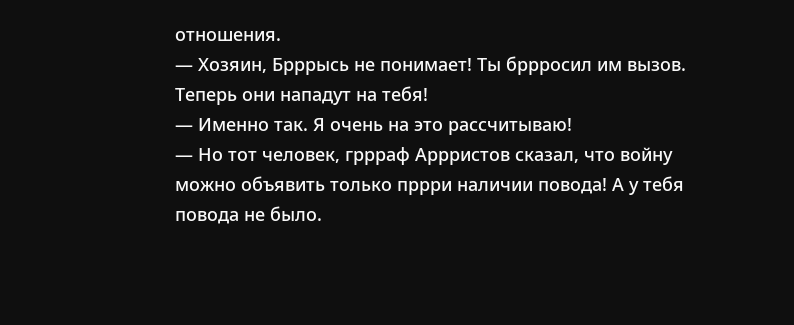отношения.
— Хозяин, Брррысь не понимает! Ты бррросил им вызов. Теперь они нападут на тебя!
— Именно так. Я очень на это рассчитываю!
— Но тот человек, гррраф Аррристов сказал, что войну можно объявить только пррри наличии повода! А у тебя повода не было.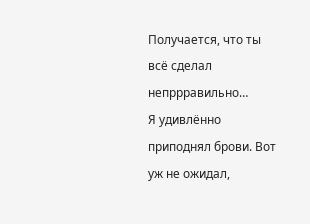Получается, что ты всё сделал непррравильно…
Я удивлённо приподнял брови. Вот уж не ожидал,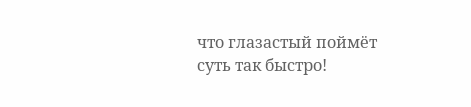что глазастый поймёт суть так быстро!